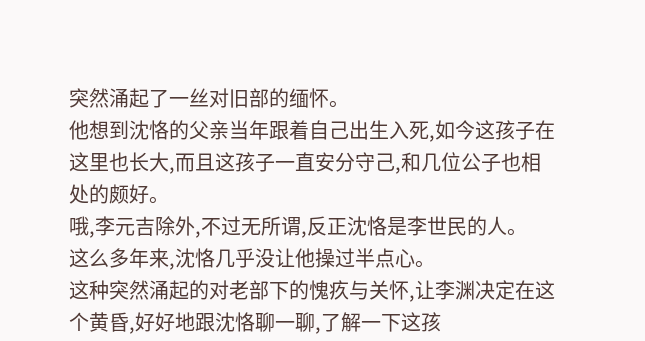突然涌起了一丝对旧部的缅怀。
他想到沈恪的父亲当年跟着自己出生入死,如今这孩子在这里也长大,而且这孩子一直安分守己,和几位公子也相处的颇好。
哦,李元吉除外,不过无所谓,反正沈恪是李世民的人。
这么多年来,沈恪几乎没让他操过半点心。
这种突然涌起的对老部下的愧疚与关怀,让李渊决定在这个黄昏,好好地跟沈恪聊一聊,了解一下这孩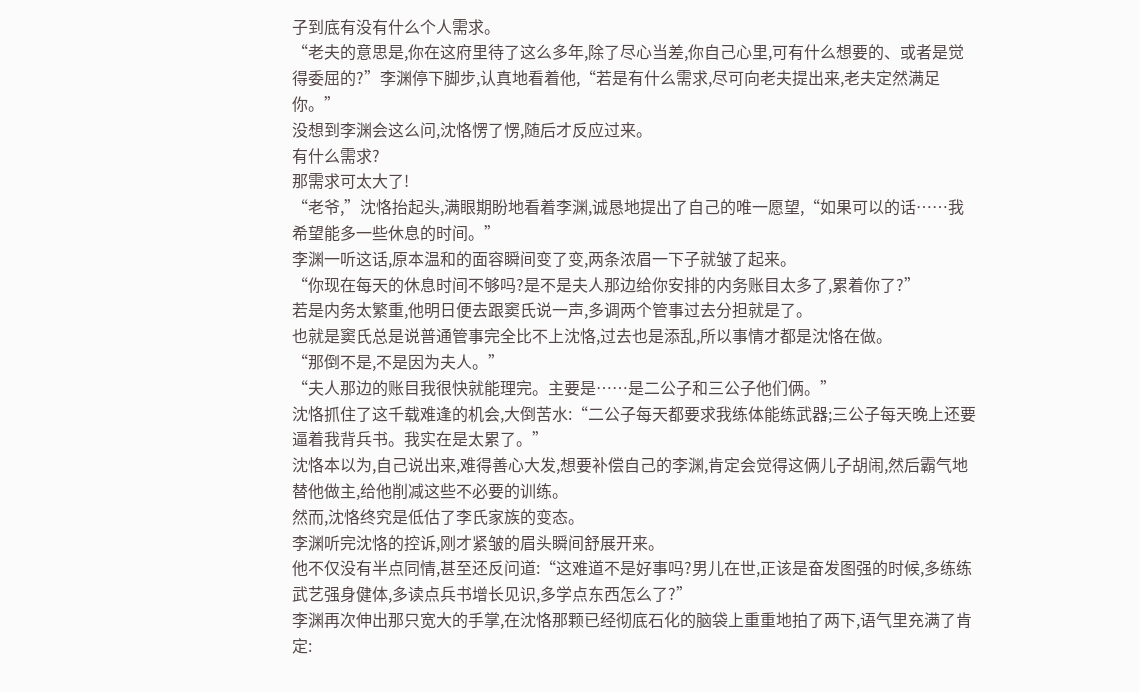子到底有没有什么个人需求。
“老夫的意思是,你在这府里待了这么多年,除了尽心当差,你自己心里,可有什么想要的、或者是觉得委屈的?”李渊停下脚步,认真地看着他,“若是有什么需求,尽可向老夫提出来,老夫定然满足你。”
没想到李渊会这么问,沈恪愣了愣,随后才反应过来。
有什么需求?
那需求可太大了!
“老爷,”沈恪抬起头,满眼期盼地看着李渊,诚恳地提出了自己的唯一愿望,“如果可以的话……我希望能多一些休息的时间。”
李渊一听这话,原本温和的面容瞬间变了变,两条浓眉一下子就皱了起来。
“你现在每天的休息时间不够吗?是不是夫人那边给你安排的内务账目太多了,累着你了?”
若是内务太繁重,他明日便去跟窦氏说一声,多调两个管事过去分担就是了。
也就是窦氏总是说普通管事完全比不上沈恪,过去也是添乱,所以事情才都是沈恪在做。
“那倒不是,不是因为夫人。”
“夫人那边的账目我很快就能理完。主要是……是二公子和三公子他们俩。”
沈恪抓住了这千载难逢的机会,大倒苦水:“二公子每天都要求我练体能练武器;三公子每天晚上还要逼着我背兵书。我实在是太累了。”
沈恪本以为,自己说出来,难得善心大发,想要补偿自己的李渊,肯定会觉得这俩儿子胡闹,然后霸气地替他做主,给他削减这些不必要的训练。
然而,沈恪终究是低估了李氏家族的变态。
李渊听完沈恪的控诉,刚才紧皱的眉头瞬间舒展开来。
他不仅没有半点同情,甚至还反问道:“这难道不是好事吗?男儿在世,正该是奋发图强的时候,多练练武艺强身健体,多读点兵书增长见识,多学点东西怎么了?”
李渊再次伸出那只宽大的手掌,在沈恪那颗已经彻底石化的脑袋上重重地拍了两下,语气里充满了肯定: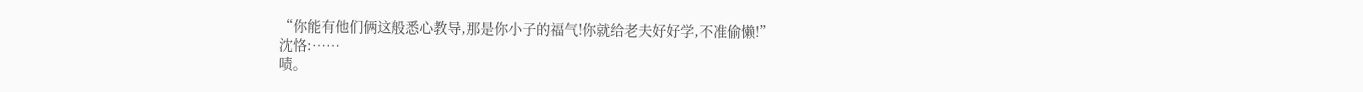“你能有他们俩这般悉心教导,那是你小子的福气!你就给老夫好好学,不准偷懒!”
沈恪:……
啧。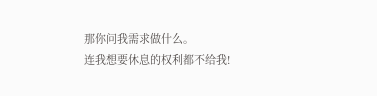那你问我需求做什么。
连我想要休息的权利都不给我!